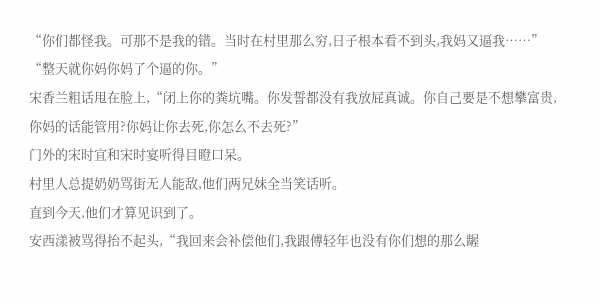“你们都怪我。可那不是我的错。当时在村里那么穷,日子根本看不到头,我妈又逼我……”
“整天就你妈你妈了个逼的你。”
宋香兰粗话甩在脸上,“闭上你的粪坑嘴。你发誓都没有我放屁真诚。你自己要是不想攀富贵,你妈的话能管用?你妈让你去死,你怎么不去死?”
门外的宋时宜和宋时宴听得目瞪口呆。
村里人总提奶奶骂街无人能敌,他们两兄妹全当笑话听。
直到今天,他们才算见识到了。
安西漾被骂得抬不起头,“我回来会补偿他们,我跟傅轻年也没有你们想的那么龌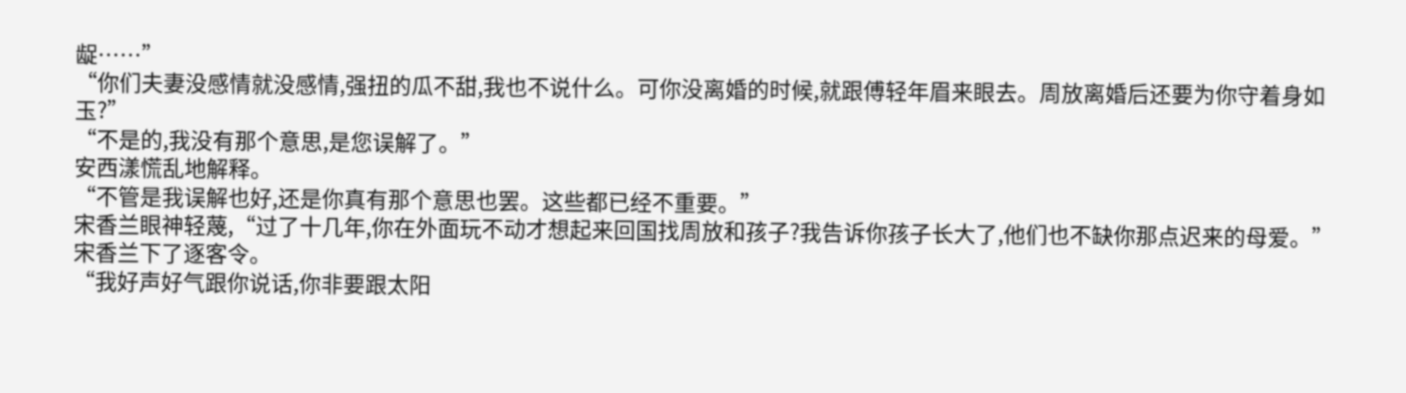龊……”
“你们夫妻没感情就没感情,强扭的瓜不甜,我也不说什么。可你没离婚的时候,就跟傅轻年眉来眼去。周放离婚后还要为你守着身如玉?”
“不是的,我没有那个意思,是您误解了。”
安西漾慌乱地解释。
“不管是我误解也好,还是你真有那个意思也罢。这些都已经不重要。”
宋香兰眼神轻蔑,“过了十几年,你在外面玩不动才想起来回国找周放和孩子?我告诉你孩子长大了,他们也不缺你那点迟来的母爱。”
宋香兰下了逐客令。
“我好声好气跟你说话,你非要跟太阳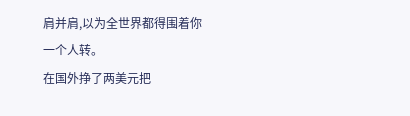肩并肩,以为全世界都得围着你一个人转。
在国外挣了两美元把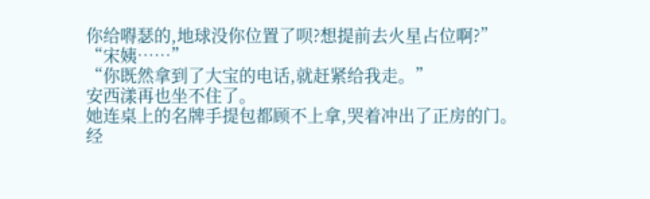你给嘚瑟的,地球没你位置了呗?想提前去火星占位啊?”
“宋姨……”
“你既然拿到了大宝的电话,就赶紧给我走。”
安西漾再也坐不住了。
她连桌上的名牌手提包都顾不上拿,哭着冲出了正房的门。
经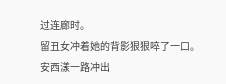过连廊时。
留丑女冲着她的背影狠狠啐了一口。
安西漾一路冲出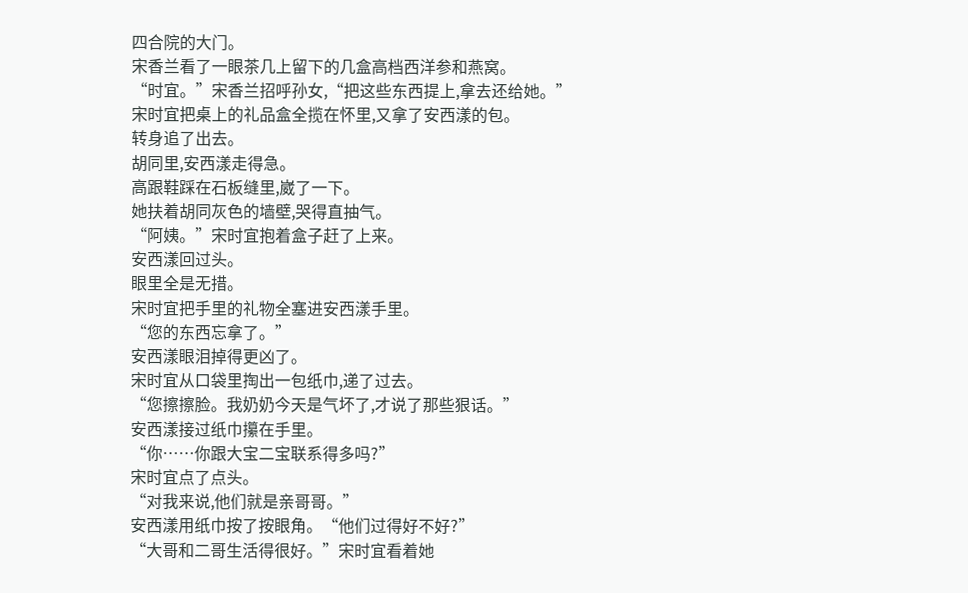四合院的大门。
宋香兰看了一眼茶几上留下的几盒高档西洋参和燕窝。
“时宜。”宋香兰招呼孙女,“把这些东西提上,拿去还给她。”
宋时宜把桌上的礼品盒全揽在怀里,又拿了安西漾的包。
转身追了出去。
胡同里,安西漾走得急。
高跟鞋踩在石板缝里,崴了一下。
她扶着胡同灰色的墙壁,哭得直抽气。
“阿姨。”宋时宜抱着盒子赶了上来。
安西漾回过头。
眼里全是无措。
宋时宜把手里的礼物全塞进安西漾手里。
“您的东西忘拿了。”
安西漾眼泪掉得更凶了。
宋时宜从口袋里掏出一包纸巾,递了过去。
“您擦擦脸。我奶奶今天是气坏了,才说了那些狠话。”
安西漾接过纸巾攥在手里。
“你……你跟大宝二宝联系得多吗?”
宋时宜点了点头。
“对我来说,他们就是亲哥哥。”
安西漾用纸巾按了按眼角。“他们过得好不好?”
“大哥和二哥生活得很好。”宋时宜看着她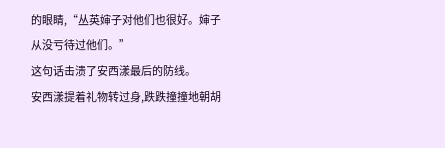的眼睛,“丛英婶子对他们也很好。婶子从没亏待过他们。”
这句话击溃了安西漾最后的防线。
安西漾提着礼物转过身,跌跌撞撞地朝胡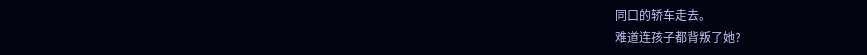同口的轿车走去。
难道连孩子都背叛了她?